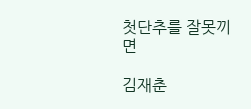첫단추를 잘못끼면

김재춘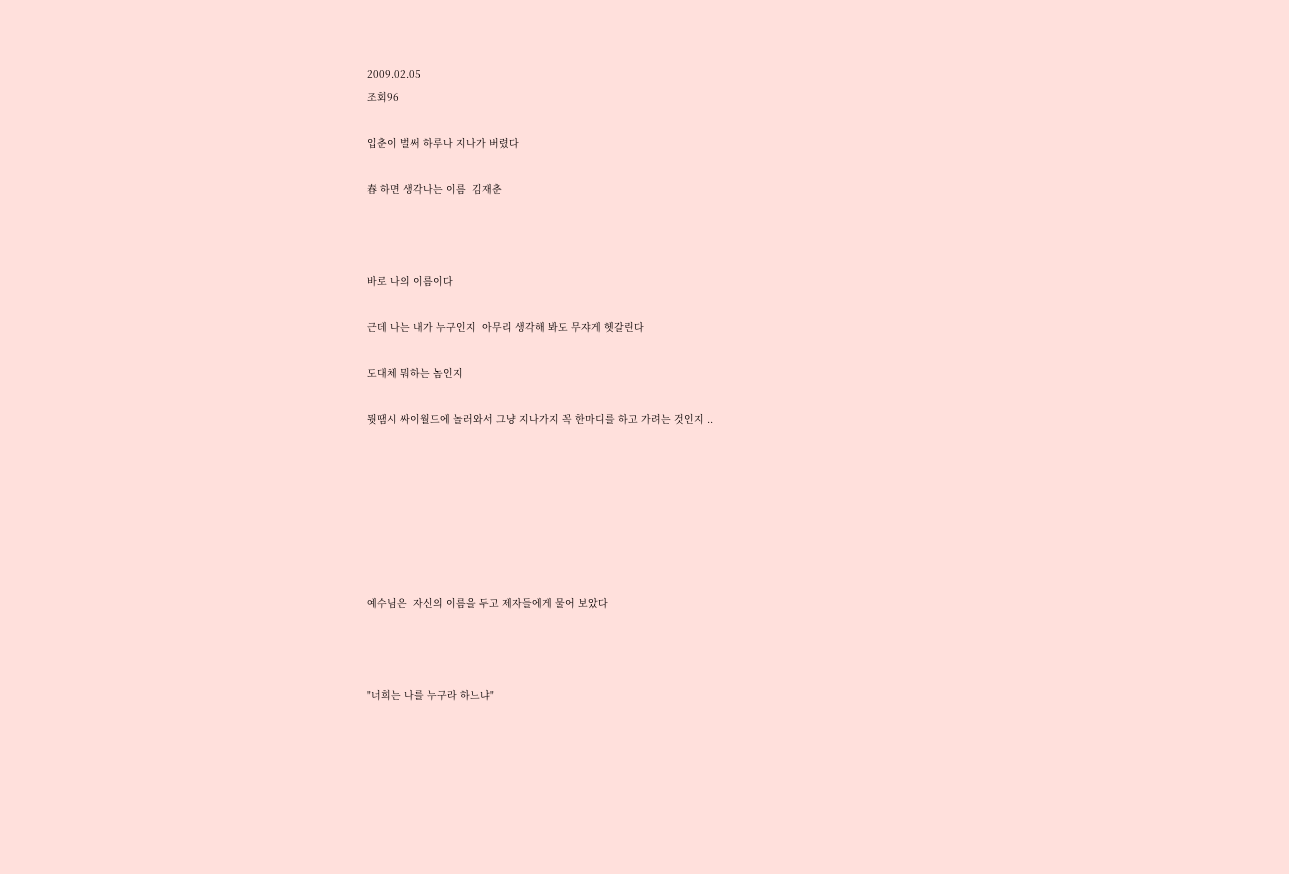2009.02.05
조회96

입춘이 벌써 하루나 지나가 버렸다

春 하면 생각나는 이름  김재춘



바로 나의 이름이다

근데 나는 내가 누구인지  아무리 생각해 봐도 무쟈게 헷갈린다

도대체 뭐하는 놈인지

뭣땜시 싸이월드에 놀러와서 그냥 지나가지 꼭 한마디를 하고 가려는 것인지 ..







예수님은  자신의 이름을 두고 제자들에게 물어 보았다



"너희는 나를 누구라 하느냐"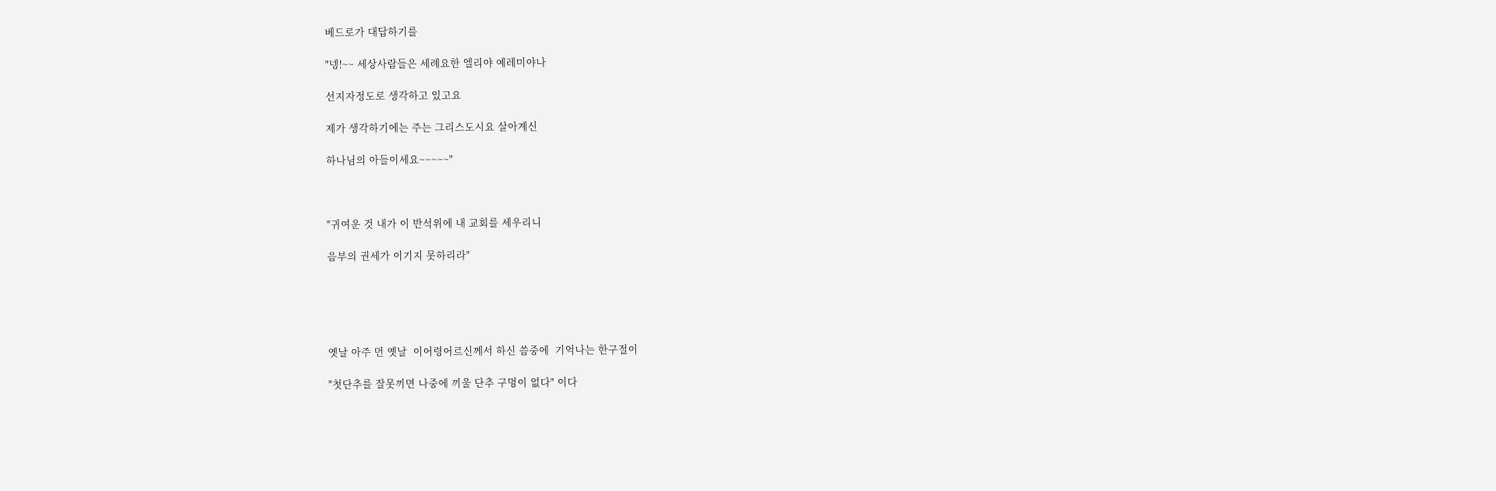베드로가 대답하기를

"넹!~~ 세상사람들은 세례요한 엘리야 예레미야나

선지자정도로 생각하고 있고요

제가 생각하기에는 주는 그리스도시요 살아계신

하나님의 아들이세요~~~~~"



"귀여운 것 내가 이 반석위에 내 교회를 세우리니

음부의 권세가 이기지 못하리라"





옛날 아주 먼 옛날  이어령어르신께서 하신 씀중에  기억나는 한구절이

"첫단추를 잘못끼면 나중에 끼울 단추 구멍이 없다" 이다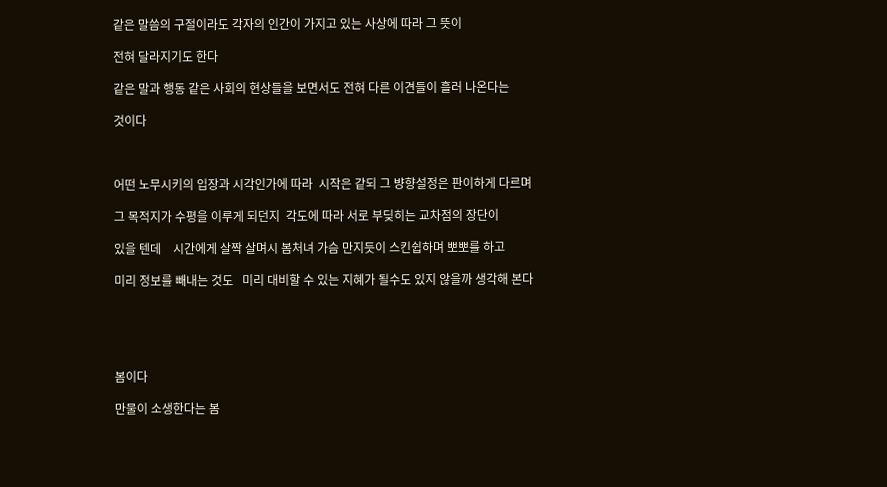같은 말씀의 구절이라도 각자의 인간이 가지고 있는 사상에 따라 그 뜻이

전혀 달라지기도 한다

같은 말과 행동 같은 사회의 현상들을 보면서도 전혀 다른 이견들이 흘러 나온다는

것이다



어떤 노무시키의 입장과 시각인가에 따라  시작은 같되 그 뱡향설정은 판이하게 다르며

그 목적지가 수평을 이루게 되던지  각도에 따라 서로 부딪히는 교차점의 장단이

있을 텐데    시간에게 살짝 살며시 봄처녀 가슴 만지듯이 스킨쉽하며 뽀뽀를 하고

미리 정보를 빼내는 것도   미리 대비할 수 있는 지혜가 될수도 있지 않을까 생각해 본다





봄이다

만물이 소생한다는 봄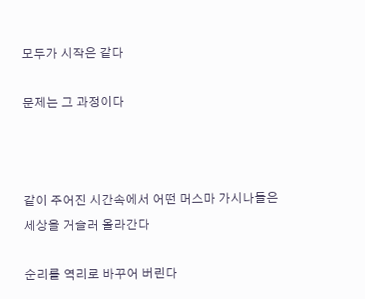모두가 시작은 같다

문제는 그 과정이다



같이 주어진 시간속에서 어떤 머스마 가시나들은  세상을 거슬러 올라간다

순리를 역리로 바꾸어 버린다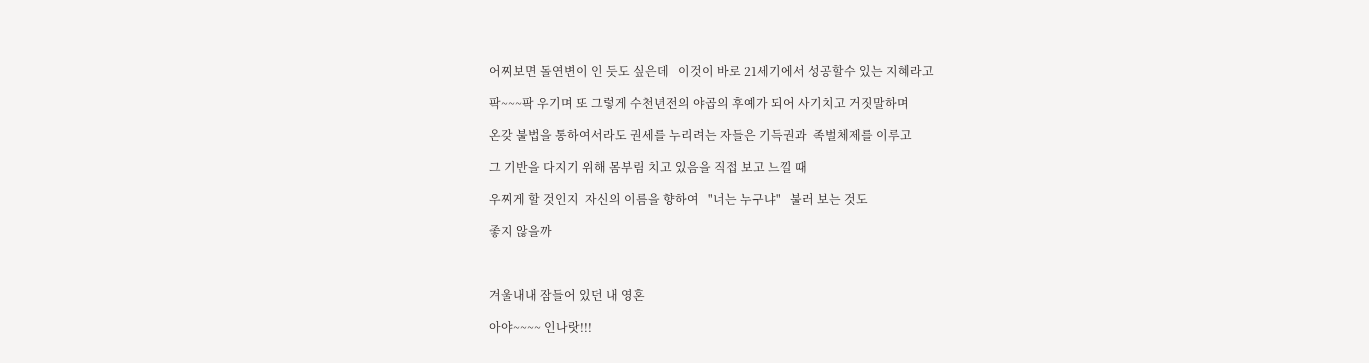어찌보면 돌연변이 인 듯도 싶은데   이것이 바로 21세기에서 성공할수 있는 지혜라고

팍~~~팍 우기며 또 그렇게 수천년전의 야곱의 후예가 되어 사기치고 거짓말하며

온갖 불법을 통하여서라도 권세를 누리려는 자들은 기득권과  족벌체제를 이루고

그 기반을 다지기 위해 몸부림 치고 있음을 직접 보고 느낄 때

우찌게 할 것인지  자신의 이름을 향하여   "너는 누구냐"   불러 보는 것도

좋지 않을까



겨울내내 잠들어 있던 내 영혼

아야~~~~ 인나랏!!!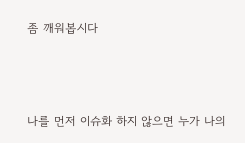좀 깨워봅시다



나를 먼저 이슈화 하지 않으면 누가 나의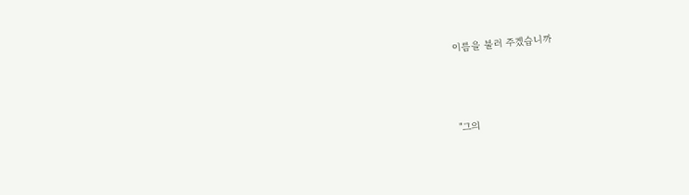이름을 불러 주겠습니까



"그의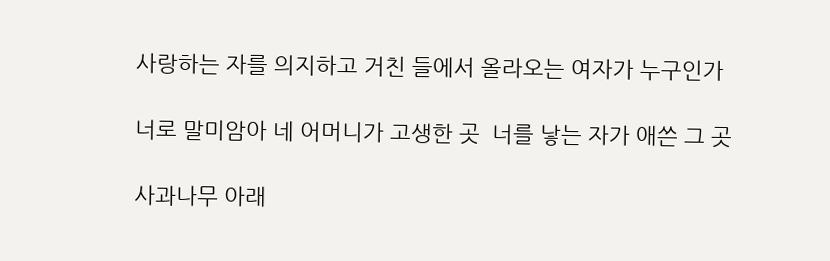사랑하는 자를 의지하고 거친 들에서 올라오는 여자가 누구인가

너로 말미암아 네 어머니가 고생한 곳  너를 낳는 자가 애쓴 그 곳

사과나무 아래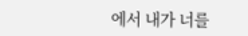에서 내가 너를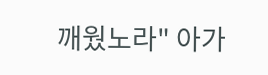깨웠노라" 아가